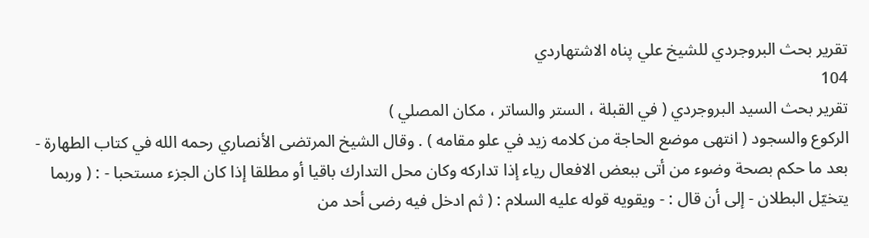تقرير بحث البروجردي للشيخ علي پناه الاشتهاردي
104
تقرير بحث السيد البروجردي ( في القبلة ، الستر والساتر ، مكان المصلي )
الركوع والسجود ( انتهى موضع الحاجة من كلامه زيد في علو مقامه ) . وقال الشيخ المرتضى الأنصاري رحمه الله في كتاب الطهارة - بعد ما حكم بصحة وضوء من أتى ببعض الافعال رياء إذا تداركه وكان محل التدارك باقيا أو مطلقا إذا كان الجزء مستحبا - : ( وربما يتخيّل البطلان - إلى أن قال : - ويقويه قوله عليه السلام : ( ثم ادخل فيه رضى أحد من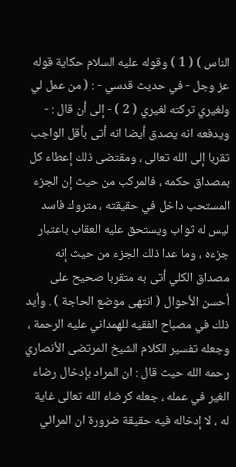الناس ) ( 1 ) وقوله عليه السلام حكاية قوله عز وجل - في حديث قدسي - : ( من عمل لي ولغيري تركته لغيري ( 2 ) - إلى أن قال : - ويدفعه انه يصدق أيضا انه أتى بأقل الواجب تقربا إلى الله تعالى ، ومقتضى ذلك إعطاء كل بمصداق حكمه ، فالمركب من حيث إن الجزء المستحب داخل في حقيقته ، متروك فاسد ليس له ثواب ويستحق عليه العقاب باعتبار جزءه ، وما عدا ذلك الجزء من حيث إنه مصداق الكلي أتى به متقربا صحيح على أحسن الأحوال ( انتهى موضع الحاجة ) . وأيد ذلك في مصباح الفقيه للهمداني عليه الرحمة ، وجعله تفسير الكلام الشيخ المرتضى الأنصاري رحمه الله حيث قال : ان المراد بإدخال رضاء الغير في عمله ، جعله كرضاء الله تعالى غاية له ، لا إدخاله فيه حقيقة ضرورة ان المرائي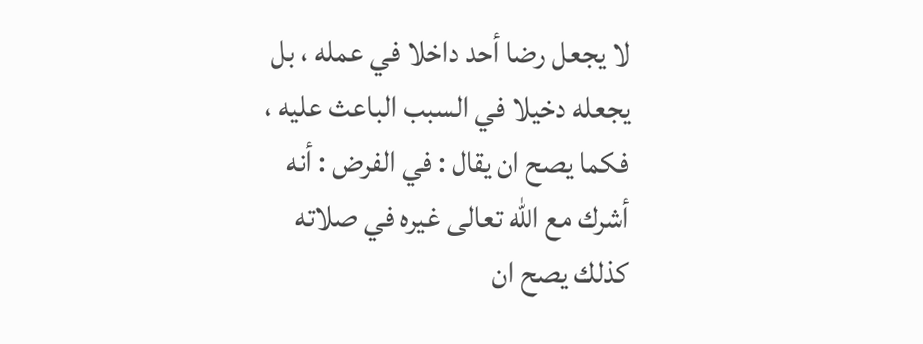لا يجعل رضا أحد داخلا في عمله ، بل يجعله دخيلا في السبب الباعث عليه ، فكما يصح ان يقال : في الفرض : أنه أشرك مع الله تعالى غيره في صلاته كذلك يصح ان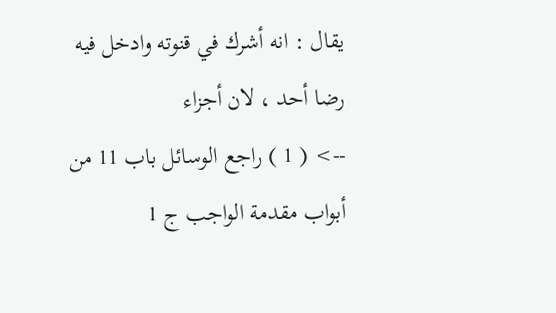يقال : انه أشرك في قنوته وادخل فيه رضا أحد ، لان أجزاء
--> ( 1 ) راجع الوسائل باب 11 من أبواب مقدمة الواجب ج 1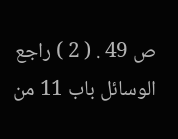ص 49 . ( 2 ) راجع الوسائل باب 11 من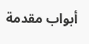أبواب مقدمة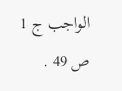الواجب ج 1 ص 49 .